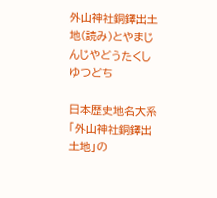外山神社銅鐸出土地(読み)とやまじんじやどうたくしゆつどち

日本歴史地名大系 「外山神社銅鐸出土地」の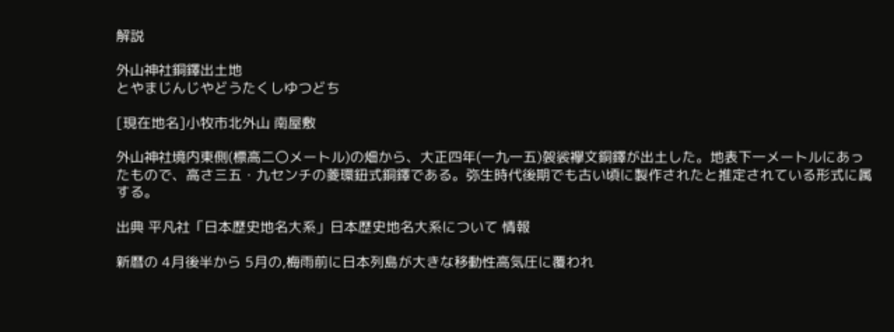解説

外山神社銅鐸出土地
とやまじんじやどうたくしゆつどち

[現在地名]小牧市北外山 南屋敷

外山神社境内東側(標高二〇メートル)の畑から、大正四年(一九一五)袈裟襷文銅鐸が出土した。地表下一メートルにあったもので、高さ三五・九センチの菱環鈕式銅鐸である。弥生時代後期でも古い頃に製作されたと推定されている形式に属する。

出典 平凡社「日本歴史地名大系」日本歴史地名大系について 情報

新暦の 4月後半から 5月の,梅雨前に日本列島が大きな移動性高気圧に覆われ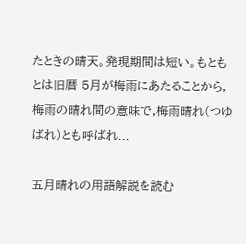たときの晴天。発現期間は短い。もともとは旧暦 5月が梅雨にあたることから,梅雨の晴れ間の意味で,梅雨晴れ(つゆばれ)とも呼ばれ...

五月晴れの用語解説を読む